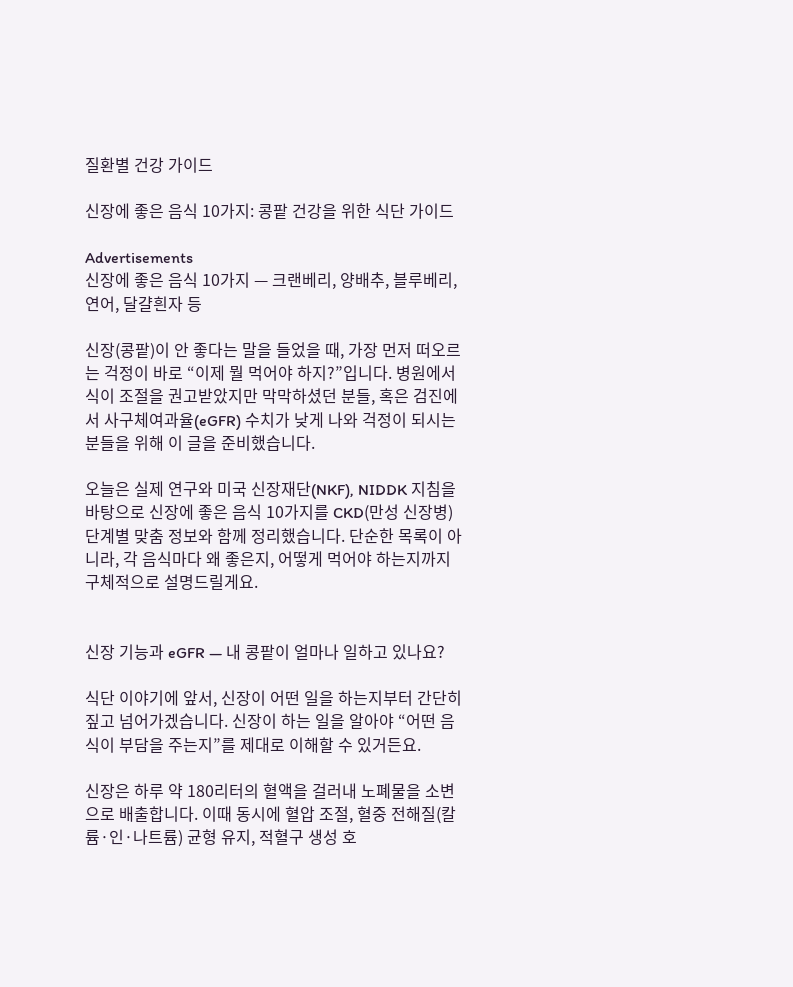질환별 건강 가이드

신장에 좋은 음식 10가지: 콩팥 건강을 위한 식단 가이드

Advertisements
신장에 좋은 음식 10가지 — 크랜베리, 양배추, 블루베리, 연어, 달걀흰자 등

신장(콩팥)이 안 좋다는 말을 들었을 때, 가장 먼저 떠오르는 걱정이 바로 “이제 뭘 먹어야 하지?”입니다. 병원에서 식이 조절을 권고받았지만 막막하셨던 분들, 혹은 검진에서 사구체여과율(eGFR) 수치가 낮게 나와 걱정이 되시는 분들을 위해 이 글을 준비했습니다.

오늘은 실제 연구와 미국 신장재단(NKF), NIDDK 지침을 바탕으로 신장에 좋은 음식 10가지를 CKD(만성 신장병) 단계별 맞춤 정보와 함께 정리했습니다. 단순한 목록이 아니라, 각 음식마다 왜 좋은지, 어떻게 먹어야 하는지까지 구체적으로 설명드릴게요.


신장 기능과 eGFR — 내 콩팥이 얼마나 일하고 있나요?

식단 이야기에 앞서, 신장이 어떤 일을 하는지부터 간단히 짚고 넘어가겠습니다. 신장이 하는 일을 알아야 “어떤 음식이 부담을 주는지”를 제대로 이해할 수 있거든요.

신장은 하루 약 180리터의 혈액을 걸러내 노폐물을 소변으로 배출합니다. 이때 동시에 혈압 조절, 혈중 전해질(칼륨·인·나트륨) 균형 유지, 적혈구 생성 호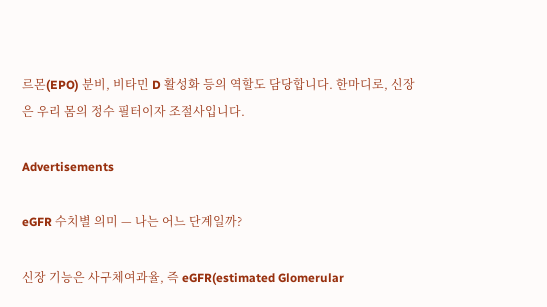르몬(EPO) 분비, 비타민 D 활성화 등의 역할도 담당합니다. 한마디로, 신장은 우리 몸의 정수 필터이자 조절사입니다.

Advertisements

eGFR 수치별 의미 — 나는 어느 단계일까?

신장 기능은 사구체여과율, 즉 eGFR(estimated Glomerular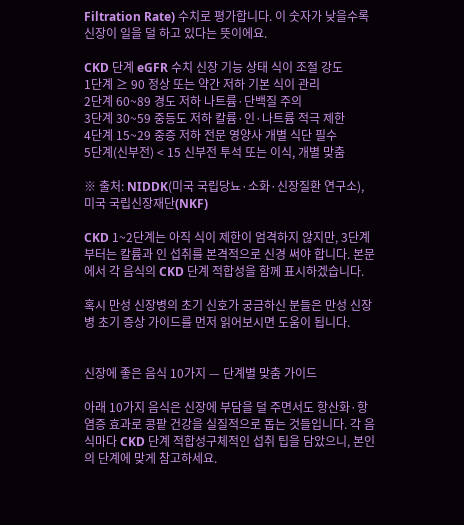Filtration Rate) 수치로 평가합니다. 이 숫자가 낮을수록 신장이 일을 덜 하고 있다는 뜻이에요.

CKD 단계 eGFR 수치 신장 기능 상태 식이 조절 강도
1단계 ≥ 90 정상 또는 약간 저하 기본 식이 관리
2단계 60~89 경도 저하 나트륨·단백질 주의
3단계 30~59 중등도 저하 칼륨·인·나트륨 적극 제한
4단계 15~29 중증 저하 전문 영양사 개별 식단 필수
5단계(신부전) < 15 신부전 투석 또는 이식, 개별 맞춤

※ 출처: NIDDK(미국 국립당뇨·소화·신장질환 연구소), 미국 국립신장재단(NKF)

CKD 1~2단계는 아직 식이 제한이 엄격하지 않지만, 3단계부터는 칼륨과 인 섭취를 본격적으로 신경 써야 합니다. 본문에서 각 음식의 CKD 단계 적합성을 함께 표시하겠습니다.

혹시 만성 신장병의 초기 신호가 궁금하신 분들은 만성 신장병 초기 증상 가이드를 먼저 읽어보시면 도움이 됩니다.


신장에 좋은 음식 10가지 — 단계별 맞춤 가이드

아래 10가지 음식은 신장에 부담을 덜 주면서도 항산화·항염증 효과로 콩팥 건강을 실질적으로 돕는 것들입니다. 각 음식마다 CKD 단계 적합성구체적인 섭취 팁을 담았으니, 본인의 단계에 맞게 참고하세요.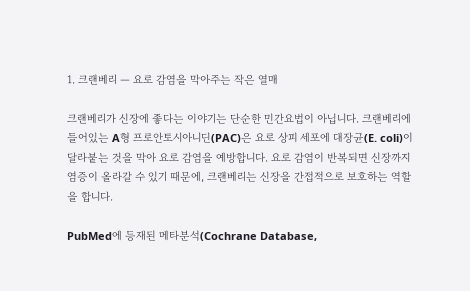1. 크랜베리 — 요로 감염을 막아주는 작은 열매

크랜베리가 신장에 좋다는 이야기는 단순한 민간요법이 아닙니다. 크랜베리에 들어있는 A형 프로안토시아니딘(PAC)은 요로 상피 세포에 대장균(E. coli)이 달라붙는 것을 막아 요로 감염을 예방합니다. 요로 감염이 반복되면 신장까지 염증이 올라갈 수 있기 때문에, 크랜베리는 신장을 간접적으로 보호하는 역할을 합니다.

PubMed에 등재된 메타분석(Cochrane Database,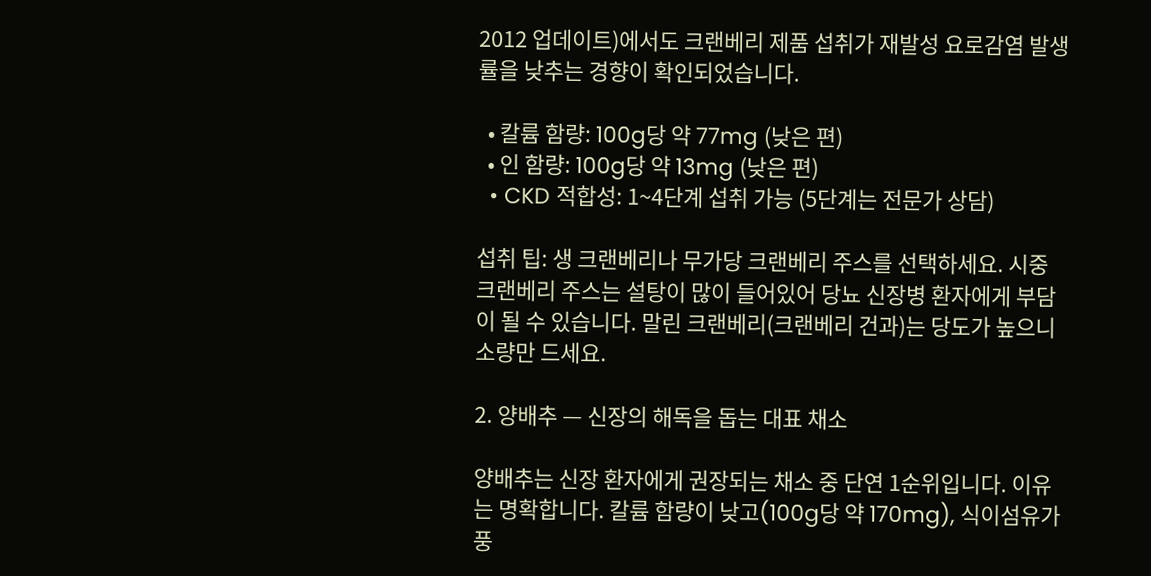2012 업데이트)에서도 크랜베리 제품 섭취가 재발성 요로감염 발생률을 낮추는 경향이 확인되었습니다.

  • 칼륨 함량: 100g당 약 77mg (낮은 편)
  • 인 함량: 100g당 약 13mg (낮은 편)
  • CKD 적합성: 1~4단계 섭취 가능 (5단계는 전문가 상담)

섭취 팁: 생 크랜베리나 무가당 크랜베리 주스를 선택하세요. 시중 크랜베리 주스는 설탕이 많이 들어있어 당뇨 신장병 환자에게 부담이 될 수 있습니다. 말린 크랜베리(크랜베리 건과)는 당도가 높으니 소량만 드세요.

2. 양배추 — 신장의 해독을 돕는 대표 채소

양배추는 신장 환자에게 권장되는 채소 중 단연 1순위입니다. 이유는 명확합니다. 칼륨 함량이 낮고(100g당 약 170mg), 식이섬유가 풍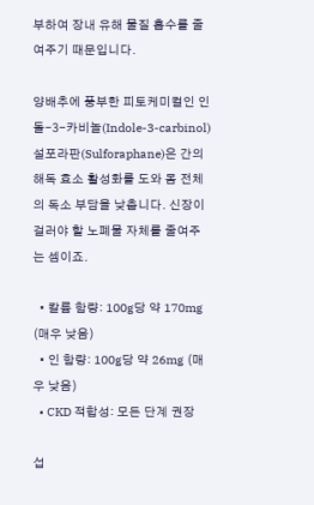부하여 장내 유해 물질 흡수를 줄여주기 때문입니다.

양배추에 풍부한 피토케미컬인 인돌-3-카비놀(Indole-3-carbinol)설포라판(Sulforaphane)은 간의 해독 효소 활성화를 도와 몸 전체의 독소 부담을 낮춥니다. 신장이 걸러야 할 노폐물 자체를 줄여주는 셈이죠.

  • 칼륨 함량: 100g당 약 170mg (매우 낮음)
  • 인 함량: 100g당 약 26mg (매우 낮음)
  • CKD 적합성: 모든 단계 권장

섭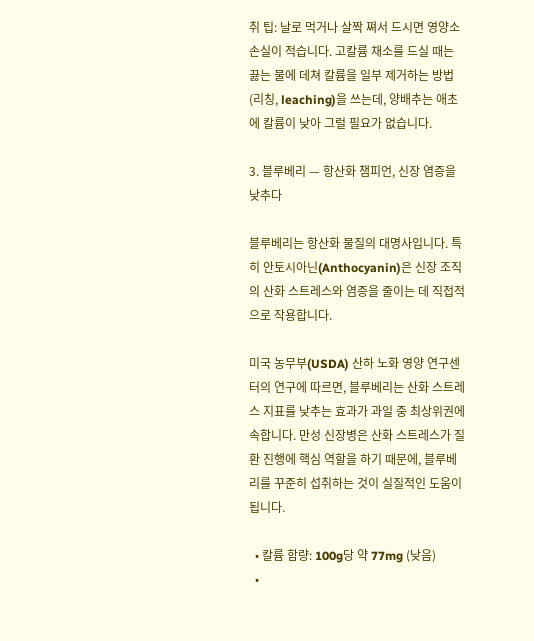취 팁: 날로 먹거나 살짝 쪄서 드시면 영양소 손실이 적습니다. 고칼륨 채소를 드실 때는 끓는 물에 데쳐 칼륨을 일부 제거하는 방법(리칭, leaching)을 쓰는데, 양배추는 애초에 칼륨이 낮아 그럴 필요가 없습니다.

3. 블루베리 — 항산화 챔피언, 신장 염증을 낮추다

블루베리는 항산화 물질의 대명사입니다. 특히 안토시아닌(Anthocyanin)은 신장 조직의 산화 스트레스와 염증을 줄이는 데 직접적으로 작용합니다.

미국 농무부(USDA) 산하 노화 영양 연구센터의 연구에 따르면, 블루베리는 산화 스트레스 지표를 낮추는 효과가 과일 중 최상위권에 속합니다. 만성 신장병은 산화 스트레스가 질환 진행에 핵심 역할을 하기 때문에, 블루베리를 꾸준히 섭취하는 것이 실질적인 도움이 됩니다.

  • 칼륨 함량: 100g당 약 77mg (낮음)
  •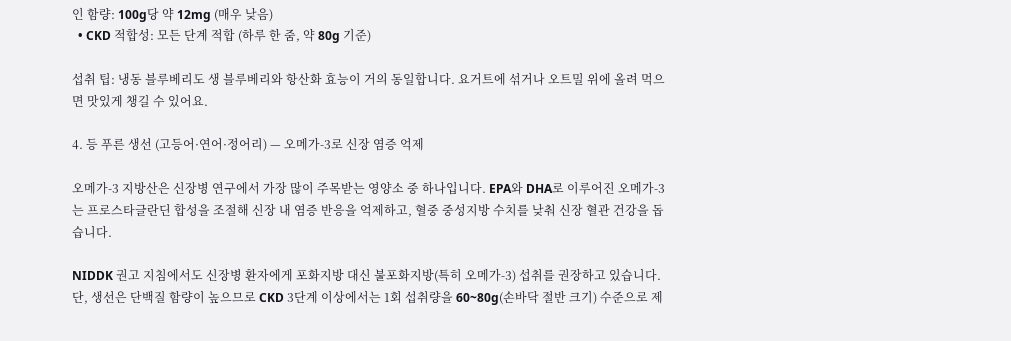인 함량: 100g당 약 12mg (매우 낮음)
  • CKD 적합성: 모든 단계 적합 (하루 한 줌, 약 80g 기준)

섭취 팁: 냉동 블루베리도 생 블루베리와 항산화 효능이 거의 동일합니다. 요거트에 섞거나 오트밀 위에 올려 먹으면 맛있게 챙길 수 있어요.

4. 등 푸른 생선 (고등어·연어·정어리) — 오메가-3로 신장 염증 억제

오메가-3 지방산은 신장병 연구에서 가장 많이 주목받는 영양소 중 하나입니다. EPA와 DHA로 이루어진 오메가-3는 프로스타글란딘 합성을 조절해 신장 내 염증 반응을 억제하고, 혈중 중성지방 수치를 낮춰 신장 혈관 건강을 돕습니다.

NIDDK 권고 지침에서도 신장병 환자에게 포화지방 대신 불포화지방(특히 오메가-3) 섭취를 권장하고 있습니다. 단, 생선은 단백질 함량이 높으므로 CKD 3단계 이상에서는 1회 섭취량을 60~80g(손바닥 절반 크기) 수준으로 제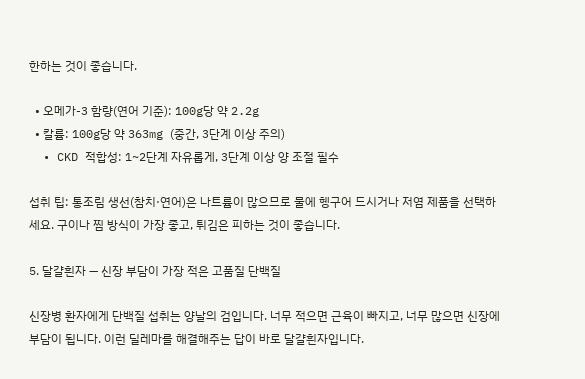한하는 것이 좋습니다.

  • 오메가-3 함량(연어 기준): 100g당 약 2.2g
  • 칼륨: 100g당 약 363mg (중간, 3단계 이상 주의)
  • CKD 적합성: 1~2단계 자유롭게, 3단계 이상 양 조절 필수

섭취 팁: 통조림 생선(참치·연어)은 나트륨이 많으므로 물에 헹구어 드시거나 저염 제품을 선택하세요. 구이나 찜 방식이 가장 좋고, 튀김은 피하는 것이 좋습니다.

5. 달걀흰자 — 신장 부담이 가장 적은 고품질 단백질

신장병 환자에게 단백질 섭취는 양날의 검입니다. 너무 적으면 근육이 빠지고, 너무 많으면 신장에 부담이 됩니다. 이런 딜레마를 해결해주는 답이 바로 달걀흰자입니다.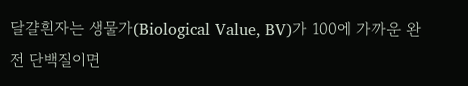달걀흰자는 생물가(Biological Value, BV)가 100에 가까운 완전 단백질이면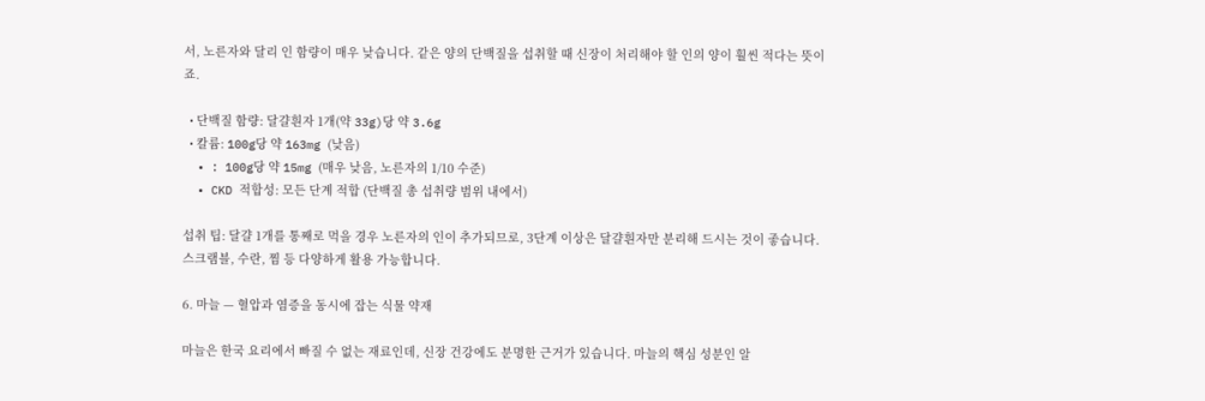서, 노른자와 달리 인 함량이 매우 낮습니다. 같은 양의 단백질을 섭취할 때 신장이 처리해야 할 인의 양이 훨씬 적다는 뜻이죠.

  • 단백질 함량: 달걀흰자 1개(약 33g)당 약 3.6g
  • 칼륨: 100g당 약 163mg (낮음)
  • : 100g당 약 15mg (매우 낮음, 노른자의 1/10 수준)
  • CKD 적합성: 모든 단계 적합 (단백질 총 섭취량 범위 내에서)

섭취 팁: 달걀 1개를 통째로 먹을 경우 노른자의 인이 추가되므로, 3단계 이상은 달걀흰자만 분리해 드시는 것이 좋습니다. 스크램블, 수란, 찜 등 다양하게 활용 가능합니다.

6. 마늘 — 혈압과 염증을 동시에 잡는 식물 약재

마늘은 한국 요리에서 빠질 수 없는 재료인데, 신장 건강에도 분명한 근거가 있습니다. 마늘의 핵심 성분인 알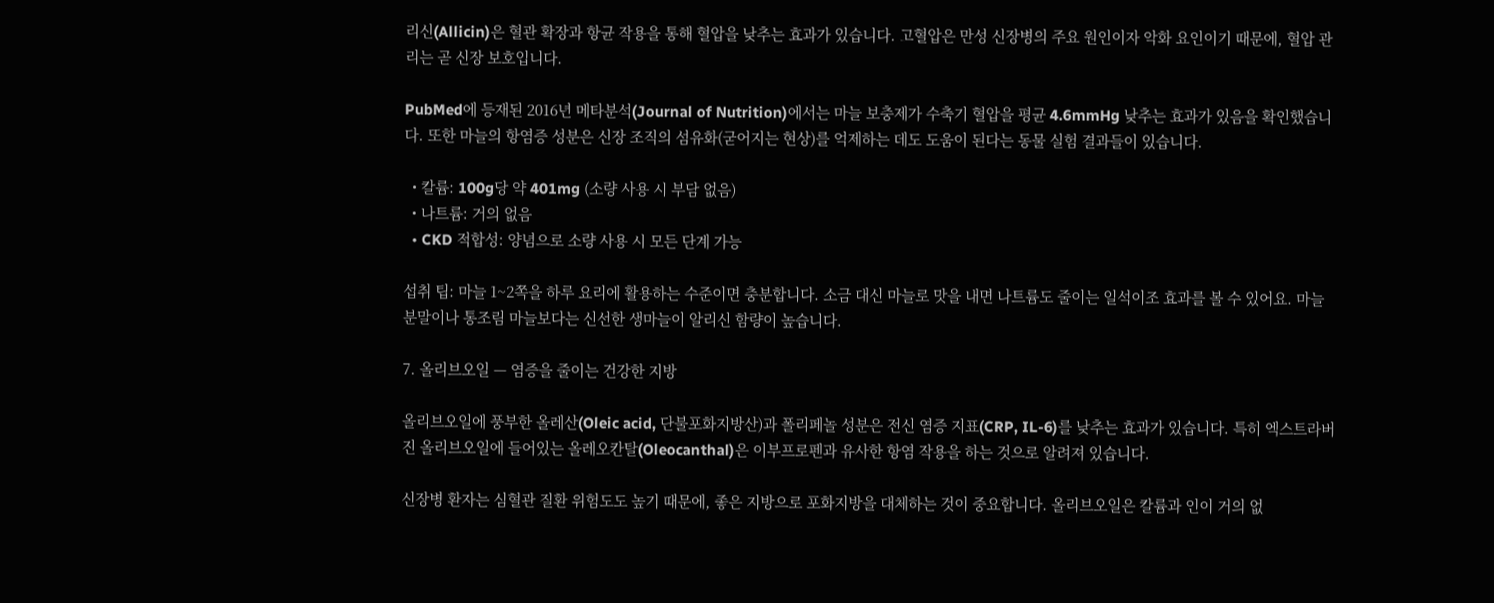리신(Allicin)은 혈관 확장과 항균 작용을 통해 혈압을 낮추는 효과가 있습니다. 고혈압은 만성 신장병의 주요 원인이자 악화 요인이기 때문에, 혈압 관리는 곧 신장 보호입니다.

PubMed에 등재된 2016년 메타분석(Journal of Nutrition)에서는 마늘 보충제가 수축기 혈압을 평균 4.6mmHg 낮추는 효과가 있음을 확인했습니다. 또한 마늘의 항염증 성분은 신장 조직의 섬유화(굳어지는 현상)를 억제하는 데도 도움이 된다는 동물 실험 결과들이 있습니다.

  • 칼륨: 100g당 약 401mg (소량 사용 시 부담 없음)
  • 나트륨: 거의 없음
  • CKD 적합성: 양념으로 소량 사용 시 모든 단계 가능

섭취 팁: 마늘 1~2쪽을 하루 요리에 활용하는 수준이면 충분합니다. 소금 대신 마늘로 맛을 내면 나트륨도 줄이는 일석이조 효과를 볼 수 있어요. 마늘 분말이나 통조림 마늘보다는 신선한 생마늘이 알리신 함량이 높습니다.

7. 올리브오일 — 염증을 줄이는 건강한 지방

올리브오일에 풍부한 올레산(Oleic acid, 단불포화지방산)과 폴리페놀 성분은 전신 염증 지표(CRP, IL-6)를 낮추는 효과가 있습니다. 특히 엑스트라버진 올리브오일에 들어있는 올레오칸탈(Oleocanthal)은 이부프로펜과 유사한 항염 작용을 하는 것으로 알려져 있습니다.

신장병 환자는 심혈관 질환 위험도도 높기 때문에, 좋은 지방으로 포화지방을 대체하는 것이 중요합니다. 올리브오일은 칼륨과 인이 거의 없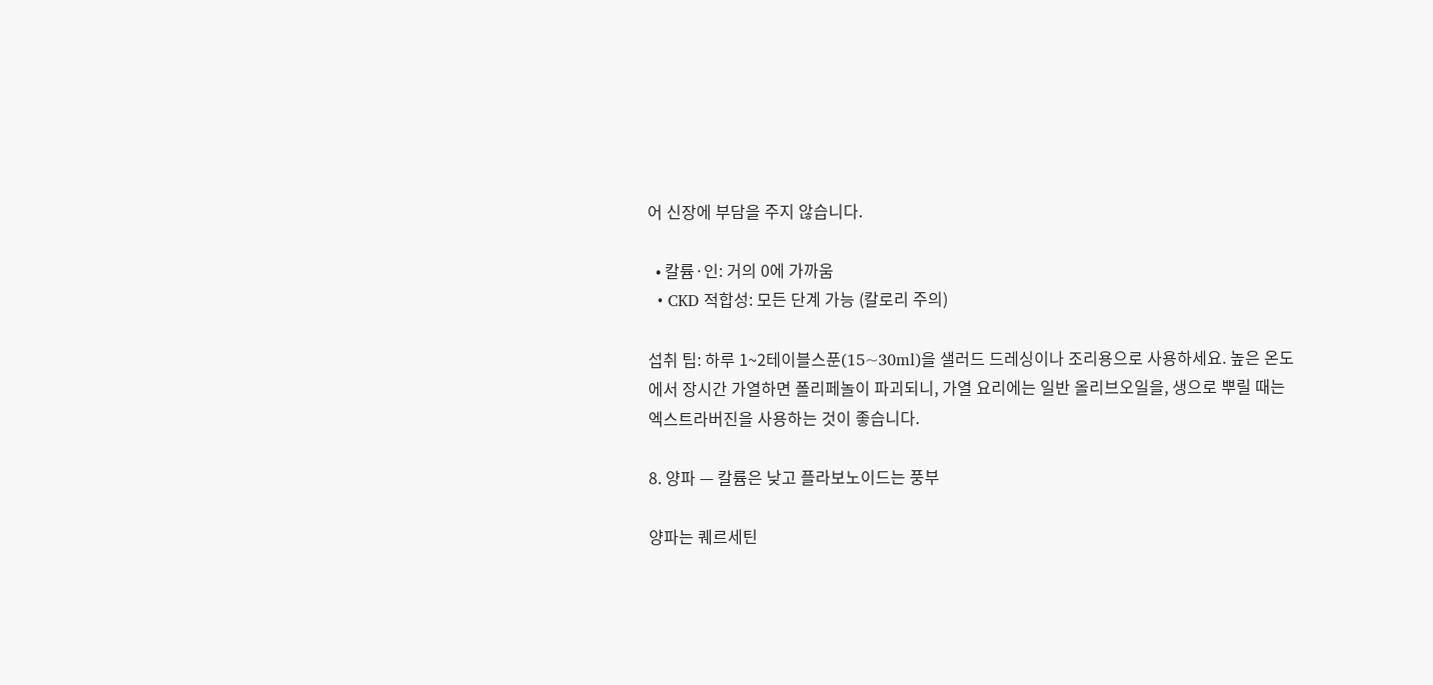어 신장에 부담을 주지 않습니다.

  • 칼륨·인: 거의 0에 가까움
  • CKD 적합성: 모든 단계 가능 (칼로리 주의)

섭취 팁: 하루 1~2테이블스푼(15~30ml)을 샐러드 드레싱이나 조리용으로 사용하세요. 높은 온도에서 장시간 가열하면 폴리페놀이 파괴되니, 가열 요리에는 일반 올리브오일을, 생으로 뿌릴 때는 엑스트라버진을 사용하는 것이 좋습니다.

8. 양파 — 칼륨은 낮고 플라보노이드는 풍부

양파는 퀘르세틴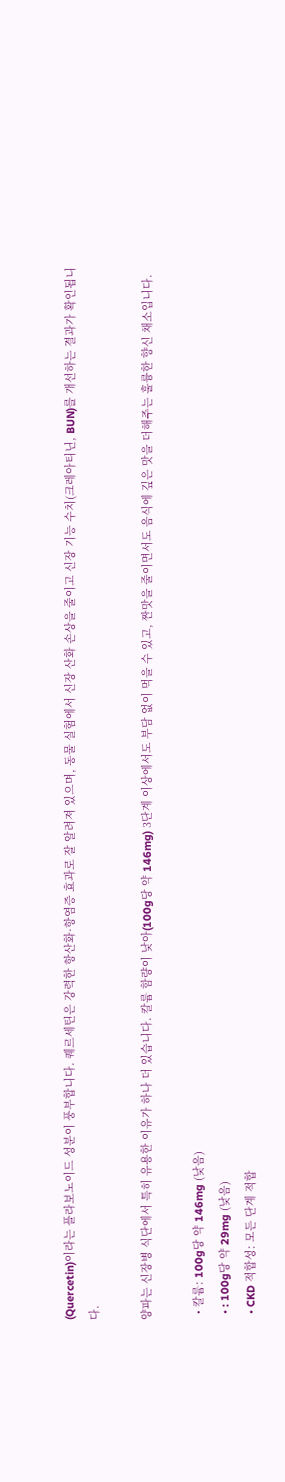(Quercetin)이라는 플라보노이드 성분이 풍부합니다. 퀘르세틴은 강력한 항산화·항염증 효과로 잘 알려져 있으며, 동물 실험에서 신장 산화 손상을 줄이고 신장 기능 수치(크레아티닌, BUN)를 개선하는 결과가 확인됩니다.

양파는 신장병 식단에서 특히 유용한 이유가 하나 더 있습니다. 칼륨 함량이 낮아(100g당 약 146mg) 3단계 이상에서도 부담 없이 먹을 수 있고, 짠맛을 줄이면서도 음식에 깊은 맛을 더해주는 훌륭한 향신 채소입니다.

  • 칼륨: 100g당 약 146mg (낮음)
  • : 100g당 약 29mg (낮음)
  • CKD 적합성: 모든 단계 적합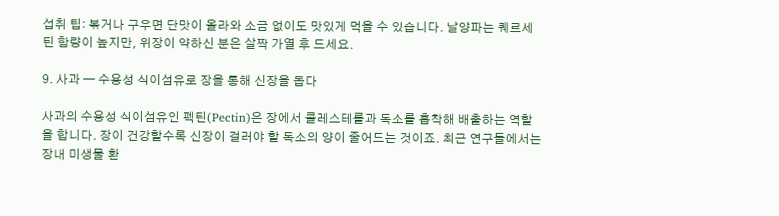섭취 팁: 볶거나 구우면 단맛이 올라와 소금 없이도 맛있게 먹을 수 있습니다. 날양파는 퀘르세틴 함량이 높지만, 위장이 약하신 분은 살짝 가열 후 드세요.

9. 사과 — 수용성 식이섬유로 장을 통해 신장을 돕다

사과의 수용성 식이섬유인 펙틴(Pectin)은 장에서 콜레스테롤과 독소를 흡착해 배출하는 역할을 합니다. 장이 건강할수록 신장이 걸러야 할 독소의 양이 줄어드는 것이죠. 최근 연구들에서는 장내 미생물 환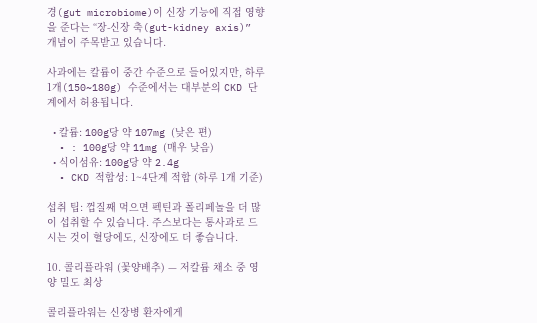경(gut microbiome)이 신장 기능에 직접 영향을 준다는 “장-신장 축(gut-kidney axis)” 개념이 주목받고 있습니다.

사과에는 칼륨이 중간 수준으로 들어있지만, 하루 1개(150~180g) 수준에서는 대부분의 CKD 단계에서 허용됩니다.

  • 칼륨: 100g당 약 107mg (낮은 편)
  • : 100g당 약 11mg (매우 낮음)
  • 식이섬유: 100g당 약 2.4g
  • CKD 적합성: 1~4단계 적합 (하루 1개 기준)

섭취 팁: 껍질째 먹으면 펙틴과 폴리페놀을 더 많이 섭취할 수 있습니다. 주스보다는 통사과로 드시는 것이 혈당에도, 신장에도 더 좋습니다.

10. 콜리플라워 (꽃양배추) — 저칼륨 채소 중 영양 밀도 최상

콜리플라워는 신장병 환자에게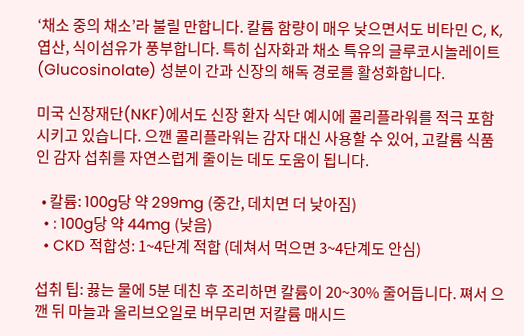‘채소 중의 채소’라 불릴 만합니다. 칼륨 함량이 매우 낮으면서도 비타민 C, K, 엽산, 식이섬유가 풍부합니다. 특히 십자화과 채소 특유의 글루코시놀레이트(Glucosinolate) 성분이 간과 신장의 해독 경로를 활성화합니다.

미국 신장재단(NKF)에서도 신장 환자 식단 예시에 콜리플라워를 적극 포함시키고 있습니다. 으깬 콜리플라워는 감자 대신 사용할 수 있어, 고칼륨 식품인 감자 섭취를 자연스럽게 줄이는 데도 도움이 됩니다.

  • 칼륨: 100g당 약 299mg (중간, 데치면 더 낮아짐)
  • : 100g당 약 44mg (낮음)
  • CKD 적합성: 1~4단계 적합 (데쳐서 먹으면 3~4단계도 안심)

섭취 팁: 끓는 물에 5분 데친 후 조리하면 칼륨이 20~30% 줄어듭니다. 쪄서 으깬 뒤 마늘과 올리브오일로 버무리면 저칼륨 매시드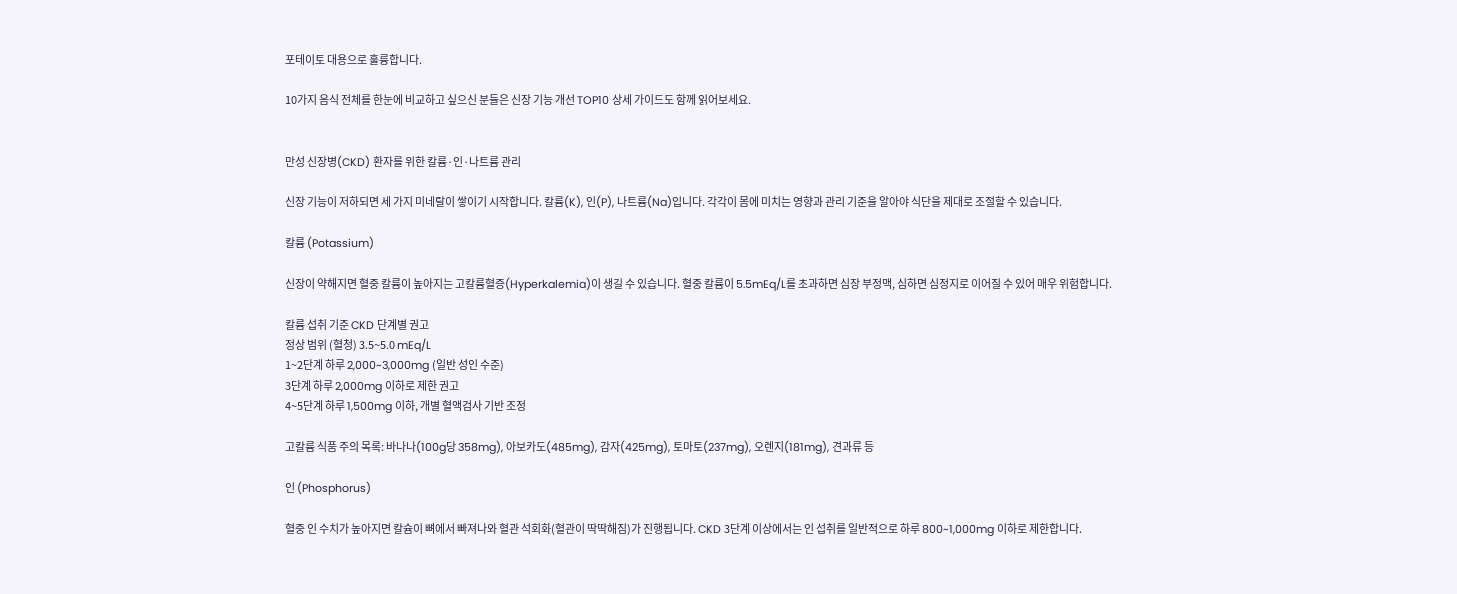포테이토 대용으로 훌륭합니다.

10가지 음식 전체를 한눈에 비교하고 싶으신 분들은 신장 기능 개선 TOP10 상세 가이드도 함께 읽어보세요.


만성 신장병(CKD) 환자를 위한 칼륨·인·나트륨 관리

신장 기능이 저하되면 세 가지 미네랄이 쌓이기 시작합니다. 칼륨(K), 인(P), 나트륨(Na)입니다. 각각이 몸에 미치는 영향과 관리 기준을 알아야 식단을 제대로 조절할 수 있습니다.

칼륨 (Potassium)

신장이 약해지면 혈중 칼륨이 높아지는 고칼륨혈증(Hyperkalemia)이 생길 수 있습니다. 혈중 칼륨이 5.5mEq/L를 초과하면 심장 부정맥, 심하면 심정지로 이어질 수 있어 매우 위험합니다.

칼륨 섭취 기준 CKD 단계별 권고
정상 범위 (혈청) 3.5~5.0 mEq/L
1~2단계 하루 2,000~3,000mg (일반 성인 수준)
3단계 하루 2,000mg 이하로 제한 권고
4~5단계 하루 1,500mg 이하, 개별 혈액검사 기반 조정

고칼륨 식품 주의 목록: 바나나(100g당 358mg), 아보카도(485mg), 감자(425mg), 토마토(237mg), 오렌지(181mg), 견과류 등

인 (Phosphorus)

혈중 인 수치가 높아지면 칼슘이 뼈에서 빠져나와 혈관 석회화(혈관이 딱딱해짐)가 진행됩니다. CKD 3단계 이상에서는 인 섭취를 일반적으로 하루 800~1,000mg 이하로 제한합니다.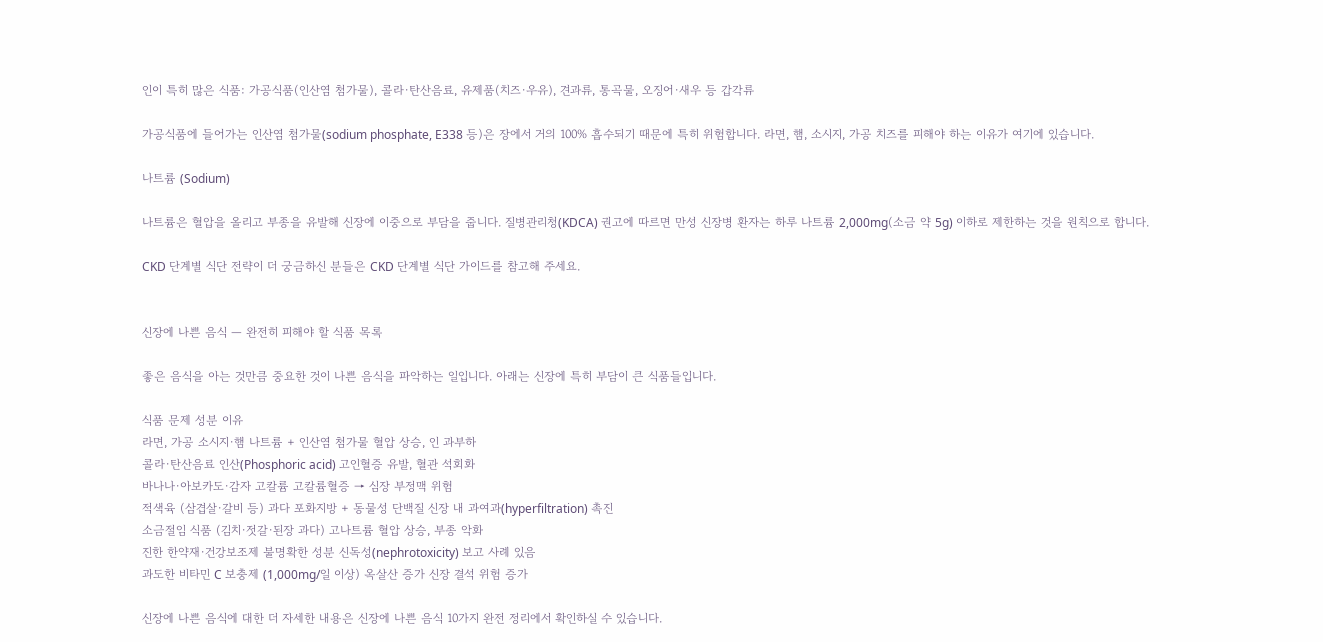인이 특히 많은 식품: 가공식품(인산염 첨가물), 콜라·탄산음료, 유제품(치즈·우유), 견과류, 통곡물, 오징어·새우 등 갑각류

가공식품에 들어가는 인산염 첨가물(sodium phosphate, E338 등)은 장에서 거의 100% 흡수되기 때문에 특히 위험합니다. 라면, 햄, 소시지, 가공 치즈를 피해야 하는 이유가 여기에 있습니다.

나트륨 (Sodium)

나트륨은 혈압을 올리고 부종을 유발해 신장에 이중으로 부담을 줍니다. 질병관리청(KDCA) 권고에 따르면 만성 신장병 환자는 하루 나트륨 2,000mg(소금 약 5g) 이하로 제한하는 것을 원칙으로 합니다.

CKD 단계별 식단 전략이 더 궁금하신 분들은 CKD 단계별 식단 가이드를 참고해 주세요.


신장에 나쁜 음식 — 완전히 피해야 할 식품 목록

좋은 음식을 아는 것만큼 중요한 것이 나쁜 음식을 파악하는 일입니다. 아래는 신장에 특히 부담이 큰 식품들입니다.

식품 문제 성분 이유
라면, 가공 소시지·햄 나트륨 + 인산염 첨가물 혈압 상승, 인 과부하
콜라·탄산음료 인산(Phosphoric acid) 고인혈증 유발, 혈관 석회화
바나나·아보카도·감자 고칼륨 고칼륨혈증 → 심장 부정맥 위험
적색육 (삼겹살·갈비 등) 과다 포화지방 + 동물성 단백질 신장 내 과여과(hyperfiltration) 촉진
소금절임 식품 (김치·젓갈·된장 과다) 고나트륨 혈압 상승, 부종 악화
진한 한약재·건강보조제 불명확한 성분 신독성(nephrotoxicity) 보고 사례 있음
과도한 비타민 C 보충제 (1,000mg/일 이상) 옥살산 증가 신장 결석 위험 증가

신장에 나쁜 음식에 대한 더 자세한 내용은 신장에 나쁜 음식 10가지 완전 정리에서 확인하실 수 있습니다.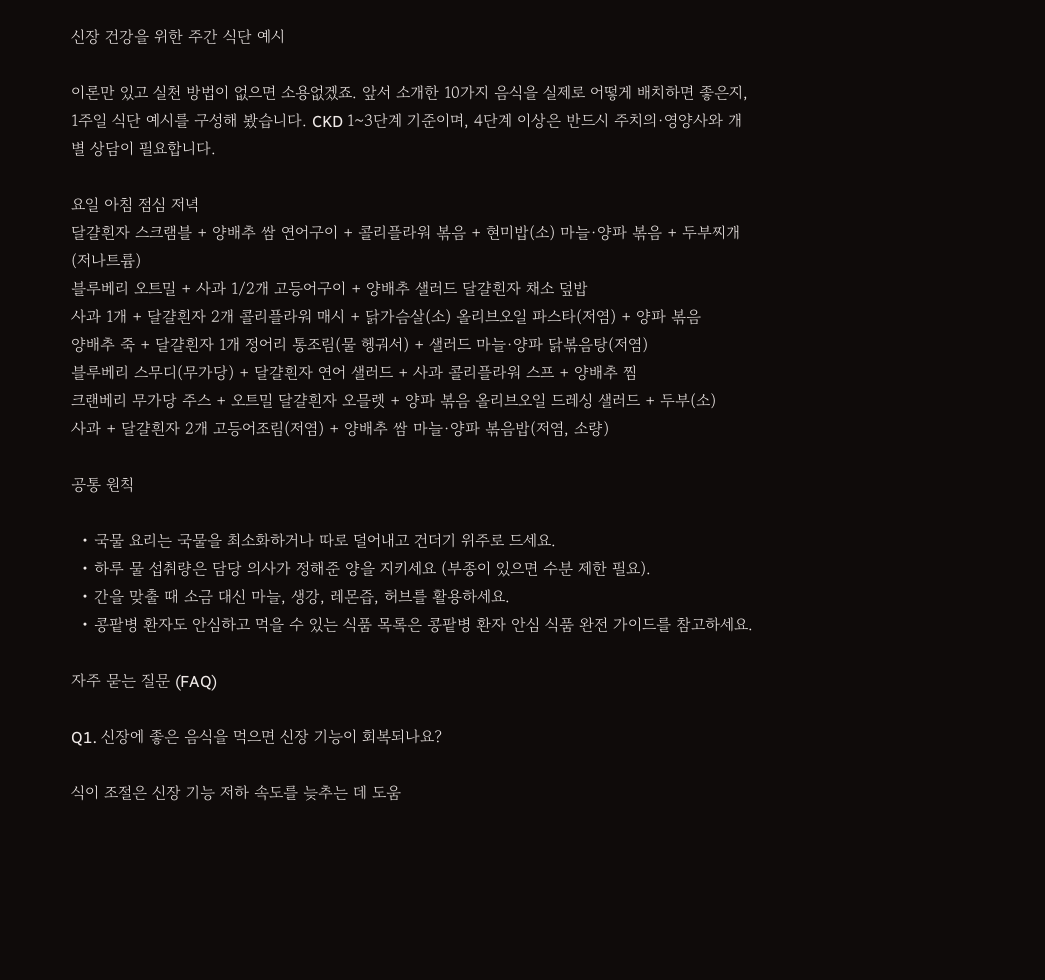신장 건강을 위한 주간 식단 예시

이론만 있고 실천 방법이 없으면 소용없겠죠. 앞서 소개한 10가지 음식을 실제로 어떻게 배치하면 좋은지, 1주일 식단 예시를 구성해 봤습니다. CKD 1~3단계 기준이며, 4단계 이상은 반드시 주치의·영양사와 개별 상담이 필요합니다.

요일 아침 점심 저녁
달걀흰자 스크램블 + 양배추 쌈 연어구이 + 콜리플라워 볶음 + 현미밥(소) 마늘·양파 볶음 + 두부찌개(저나트륨)
블루베리 오트밀 + 사과 1/2개 고등어구이 + 양배추 샐러드 달걀흰자 채소 덮밥
사과 1개 + 달걀흰자 2개 콜리플라워 매시 + 닭가슴살(소) 올리브오일 파스타(저염) + 양파 볶음
양배추 죽 + 달걀흰자 1개 정어리 통조림(물 헹궈서) + 샐러드 마늘·양파 닭볶음탕(저염)
블루베리 스무디(무가당) + 달걀흰자 연어 샐러드 + 사과 콜리플라워 스프 + 양배추 찜
크랜베리 무가당 주스 + 오트밀 달걀흰자 오믈렛 + 양파 볶음 올리브오일 드레싱 샐러드 + 두부(소)
사과 + 달걀흰자 2개 고등어조림(저염) + 양배추 쌈 마늘·양파 볶음밥(저염, 소량)

공통 원칙

  • 국물 요리는 국물을 최소화하거나 따로 덜어내고 건더기 위주로 드세요.
  • 하루 물 섭취량은 담당 의사가 정해준 양을 지키세요 (부종이 있으면 수분 제한 필요).
  • 간을 맞출 때 소금 대신 마늘, 생강, 레몬즙, 허브를 활용하세요.
  • 콩팥병 환자도 안심하고 먹을 수 있는 식품 목록은 콩팥병 환자 안심 식품 완전 가이드를 참고하세요.

자주 묻는 질문 (FAQ)

Q1. 신장에 좋은 음식을 먹으면 신장 기능이 회복되나요?

식이 조절은 신장 기능 저하 속도를 늦추는 데 도움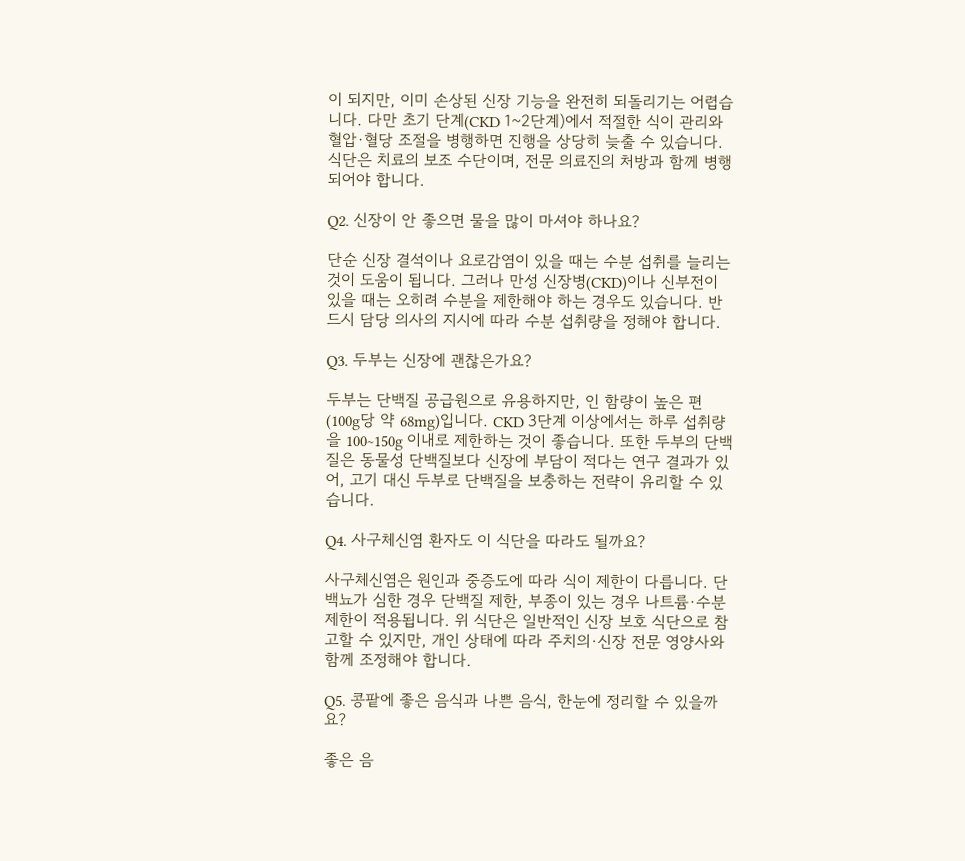이 되지만, 이미 손상된 신장 기능을 완전히 되돌리기는 어렵습니다. 다만 초기 단계(CKD 1~2단계)에서 적절한 식이 관리와 혈압·혈당 조절을 병행하면 진행을 상당히 늦출 수 있습니다. 식단은 치료의 보조 수단이며, 전문 의료진의 처방과 함께 병행되어야 합니다.

Q2. 신장이 안 좋으면 물을 많이 마셔야 하나요?

단순 신장 결석이나 요로감염이 있을 때는 수분 섭취를 늘리는 것이 도움이 됩니다. 그러나 만성 신장병(CKD)이나 신부전이 있을 때는 오히려 수분을 제한해야 하는 경우도 있습니다. 반드시 담당 의사의 지시에 따라 수분 섭취량을 정해야 합니다.

Q3. 두부는 신장에 괜찮은가요?

두부는 단백질 공급원으로 유용하지만, 인 함량이 높은 편(100g당 약 68mg)입니다. CKD 3단계 이상에서는 하루 섭취량을 100~150g 이내로 제한하는 것이 좋습니다. 또한 두부의 단백질은 동물성 단백질보다 신장에 부담이 적다는 연구 결과가 있어, 고기 대신 두부로 단백질을 보충하는 전략이 유리할 수 있습니다.

Q4. 사구체신염 환자도 이 식단을 따라도 될까요?

사구체신염은 원인과 중증도에 따라 식이 제한이 다릅니다. 단백뇨가 심한 경우 단백질 제한, 부종이 있는 경우 나트륨·수분 제한이 적용됩니다. 위 식단은 일반적인 신장 보호 식단으로 참고할 수 있지만, 개인 상태에 따라 주치의·신장 전문 영양사와 함께 조정해야 합니다.

Q5. 콩팥에 좋은 음식과 나쁜 음식, 한눈에 정리할 수 있을까요?

좋은 음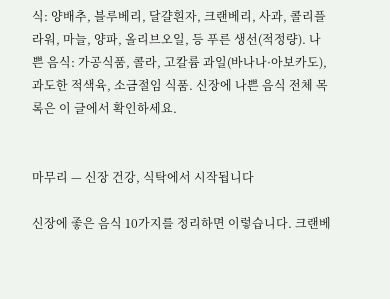식: 양배추, 블루베리, 달걀흰자, 크랜베리, 사과, 콜리플라워, 마늘, 양파, 올리브오일, 등 푸른 생선(적정량). 나쁜 음식: 가공식품, 콜라, 고칼륨 과일(바나나·아보카도), 과도한 적색육, 소금절임 식품. 신장에 나쁜 음식 전체 목록은 이 글에서 확인하세요.


마무리 — 신장 건강, 식탁에서 시작됩니다

신장에 좋은 음식 10가지를 정리하면 이렇습니다. 크랜베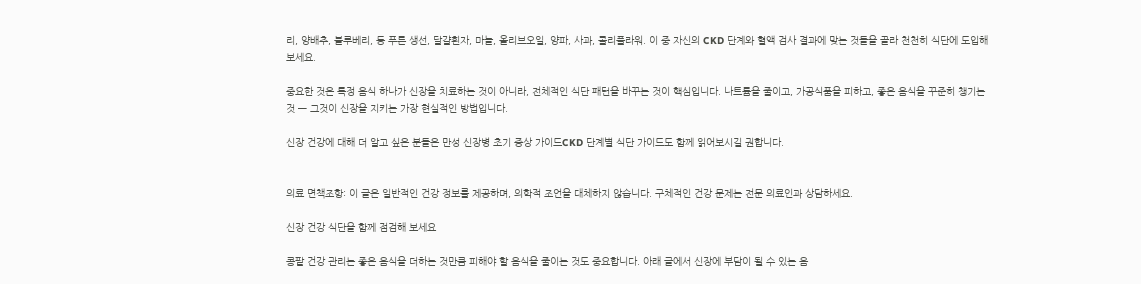리, 양배추, 블루베리, 등 푸른 생선, 달걀흰자, 마늘, 올리브오일, 양파, 사과, 콜리플라워. 이 중 자신의 CKD 단계와 혈액 검사 결과에 맞는 것들을 골라 천천히 식단에 도입해 보세요.

중요한 것은 특정 음식 하나가 신장을 치료하는 것이 아니라, 전체적인 식단 패턴을 바꾸는 것이 핵심입니다. 나트륨을 줄이고, 가공식품을 피하고, 좋은 음식을 꾸준히 챙기는 것 — 그것이 신장을 지키는 가장 현실적인 방법입니다.

신장 건강에 대해 더 알고 싶은 분들은 만성 신장병 초기 증상 가이드CKD 단계별 식단 가이드도 함께 읽어보시길 권합니다.


의료 면책조항: 이 글은 일반적인 건강 정보를 제공하며, 의학적 조언을 대체하지 않습니다. 구체적인 건강 문제는 전문 의료인과 상담하세요.

신장 건강 식단을 함께 점검해 보세요

콩팥 건강 관리는 좋은 음식을 더하는 것만큼 피해야 할 음식을 줄이는 것도 중요합니다. 아래 글에서 신장에 부담이 될 수 있는 음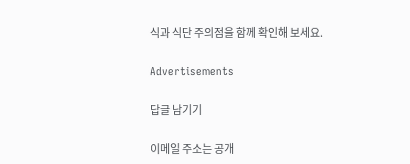식과 식단 주의점을 함께 확인해 보세요.

Advertisements

답글 남기기

이메일 주소는 공개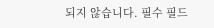되지 않습니다. 필수 필드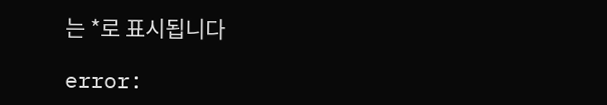는 *로 표시됩니다

error: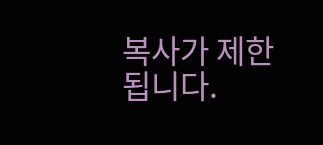복사가 제한됩니다.